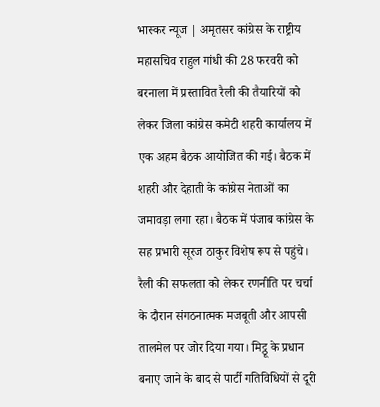भास्कर न्यूज | अमृतसर कांग्रेस के राष्ट्रीय महासचिव राहुल गांधी की 28 फरवरी को बरनाला में प्रस्तावित रैली की तैयारियों को लेकर जिला कांग्रेस कमेटी शहरी कार्यालय में एक अहम बैठक आयोजित की गई। बैठक में शहरी और देहाती के कांग्रेस नेताओं का जमावड़ा लगा रहा। बैठक में पंजाब कांग्रेस के सह प्रभारी सूरज ठाकुर विशेष रूप से पहुंचे। रैली की सफलता को लेकर रणनीति पर चर्चा के दौरान संगठनात्मक मजबूती और आपसी तालमेल पर जोर दिया गया। मिट्ठू के प्रधान बनाए जाने के बाद से पार्टी गतिविधियों से दूरी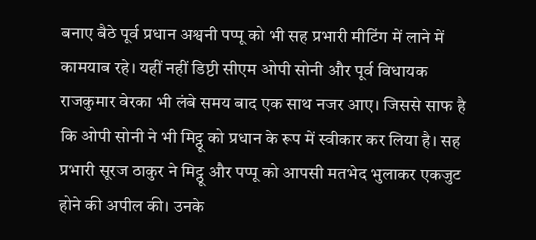बनाए बैठे पूर्व प्रधान अश्वनी पप्पू को भी सह प्रभारी मीटिंग में लाने में कामयाब रहे। यहीं नहीं डिप्टी सीएम ओपी सोनी और पूर्व विधायक राजकुमार वेरका भी लंबे समय बाद एक साथ नजर आए। जिससे साफ है कि ओपी सोनी ने भी मिट्ठू को प्रधान के रूप में स्वीकार कर लिया है। सह प्रभारी सूरज ठाकुर ने मिट्ठू और पप्पू को आपसी मतभेद भुलाकर एकजुट होने की अपील की। उनके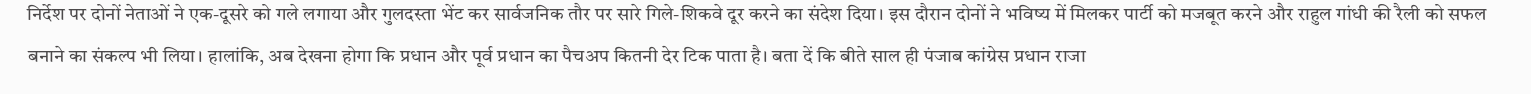निर्देश पर दोनों नेताओं ने एक-दूसरे को गले लगाया और गुलदस्ता भेंट कर सार्वजनिक तौर पर सारे गिले-शिकवे दूर करने का संदेश दिया। इस दौरान दोनों ने भविष्य में मिलकर पार्टी को मजबूत करने और राहुल गांधी की रैली को सफल बनाने का संकल्प भी लिया। हालांकि, अब देखना होगा कि प्रधान और पूर्व प्रधान का पैचअप कितनी देर टिक पाता है। बता दें कि बीते साल ही पंजाब कांग्रेस प्रधान राजा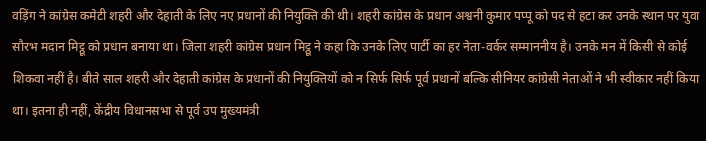वड़िंग ने कांग्रेस कमेटी शहरी और देहाती के लिए नए प्रधानों की नियुक्ति की थी। शहरी कांग्रेस के प्रधान अश्वनी कुमार पप्पू को पद से हटा कर उनके स्थान पर युवा सौरभ मदान मिट्ठू को प्रधान बनाया था। जिला शहरी कांग्रेस प्रधान मिट्ठू ने कहा कि उनके लिए पार्टी का हर नेता-वर्कर सम्माननीय है। उनके मन में किसी से कोई शिकवा नहीं है। बीते साल शहरी और देहाती कांग्रेस के प्रधानों की नियुक्तियों को न सिर्फ सिर्फ पूर्व प्रधानों बल्कि सीनियर कांग्रेसी नेताओं ने भी स्वीकार नहीं किया था। इतना ही नहीं, केंद्रीय विधानसभा से पूर्व उप मुख्यमंत्री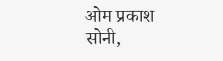ओम प्रकाश सोनी,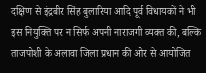दक्षिण से इंद्रबीर सिंह बुलारिया आदि पूर्व विधायकों ने भी इस नियुक्ति पर न सिर्फ अपनी नाराजगी व्यक्त की, बल्कि ताजपोशी के अलावा जिला प्रधान की ओर से आयोजित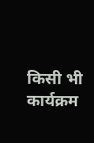किसी भी कार्यक्रम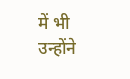में भी उन्होंने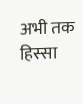अभी तक हिस्सा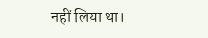नहीं लिया था।